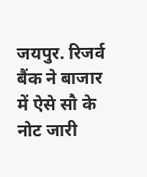जयपुर. रिजर्व बैंक ने बाजार में ऐसे सौ के नोट जारी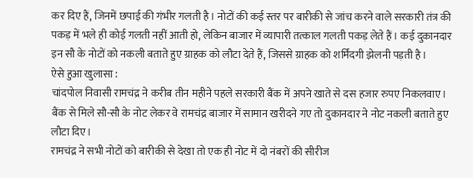कर दिए हैं, जिनमें छपाई की गंभीर गलती है। नोटों की कई स्तर पर बारीकी से जांच करने वाले सरकारी तंत्र की पकड़ में भले ही कोई गलती नहीं आती हो, लेकिन बाजार में व्यापारी तत्काल गलती पकड़ लेते हैं। कई दुकानदार इन सौ के नोटों को नकली बताते हुए ग्राहक को लौटा देते हैं, जिससे ग्राहक को शर्मिदगी झेलनी पड़ती है।
ऐसे हुआ खुलासा :
चांदपोल निवासी रामचंद्र ने करीब तीन महीने पहले सरकारी बैंक में अपने खाते से दस हजार रुपए निकलवाए। बैंक से मिले सौ-सौ के नोट लेकर वे रामचंद्र बाजार में सामान खरीदने गए तो दुकानदार ने नोट नकली बताते हुए लौटा दिए।
रामचंद्र ने सभी नोटों को बारीकी से देखा तो एक ही नोट में दो नंबरों की सीरीज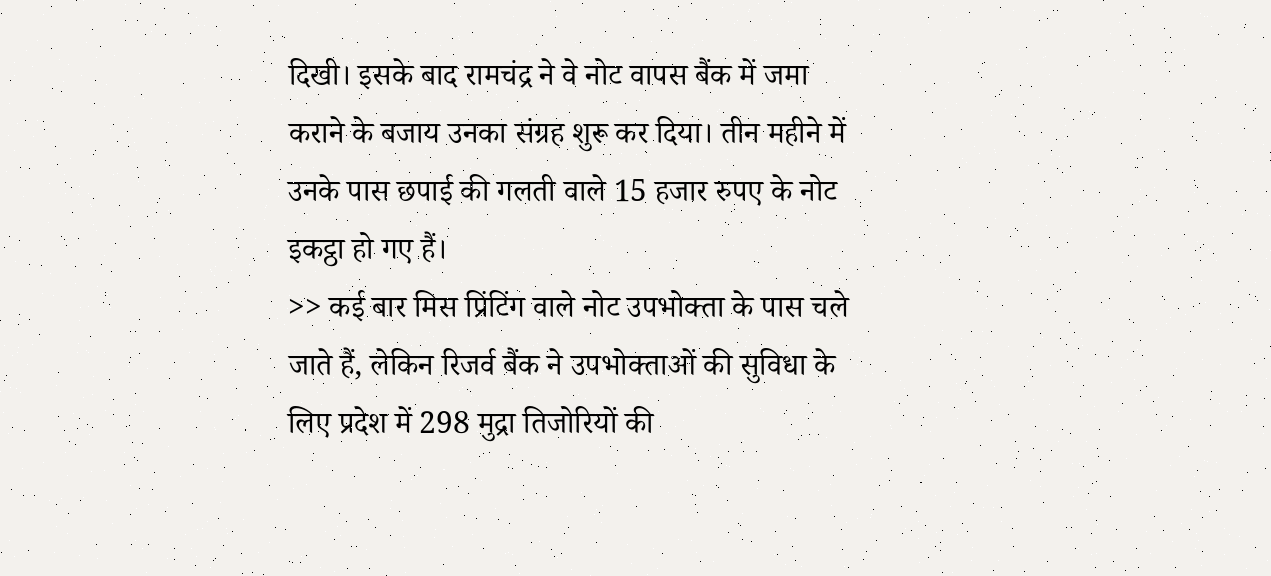दिखी। इसके बाद रामचंद्र ने वे नोट वापस बैंक में जमा कराने के बजाय उनका संग्रह शुरू कर दिया। तीन महीने में उनके पास छपाई की गलती वाले 15 हजार रुपए के नोट इकट्ठा हो गए हैं।
>> कई बार मिस प्रिंटिंग वाले नोट उपभोक्ता के पास चले जाते हैं, लेकिन रिजर्व बैंक ने उपभोक्ताओं की सुविधा के लिए प्रदेश में 298 मुद्रा तिजोरियों की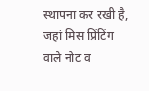स्थापना कर रखी है, जहां मिस प्रिंटिंग वाले नोट व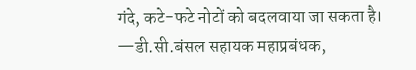गंदे, कटे-फटे नोटों को बदलवाया जा सकता है।
—डी.सी.बंसल सहायक महाप्रबंधक,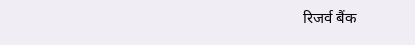रिजर्व बैंक